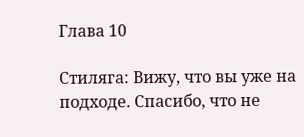Глава 10

Стиляга: Вижу, что вы уже на подходе. Спасибо, что не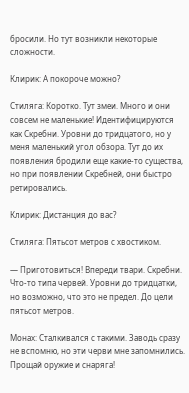бросили. Но тут возникли некоторые сложности.

Клирик: А покороче можно?

Стиляга: Коротко. Тут змеи. Много и они совсем не маленькие! Идентифицируются как Скребни. Уровни до тридцатого, но у меня маленький угол обзора. Тут до их появления бродили еще какие-то существа, но при появлении Скребней, они быстро ретировались.

Клирик: Дистанция до вас?

Стиляга: Пятьсот метров с хвостиком.

— Приготовиться! Впереди твари. Скребни. Что-то типа червей. Уровни до тридцатки, но возможно, что это не предел. До цели пятьсот метров.

Монах: Сталкивался с такими. Заводь сразу не вспомню, но эти черви мне запомнились. Прощай оружие и снаряга!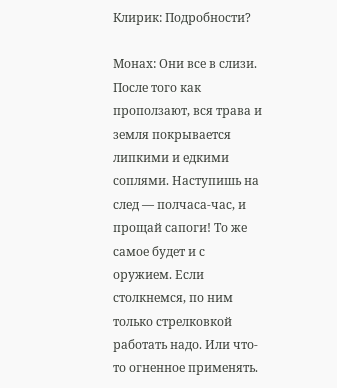Клирик: Подробности?

Монах: Они все в слизи. После того как проползают, вся трава и земля покрывается липкими и едкими соплями. Наступишь на след — полчаса-час, и прощай сапоги! То же самое будет и с оружием. Если столкнемся, по ним только стрелковкой работать надо. Или что-то огненное применять.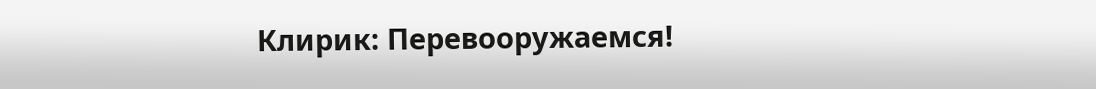Клирик: Перевооружаемся!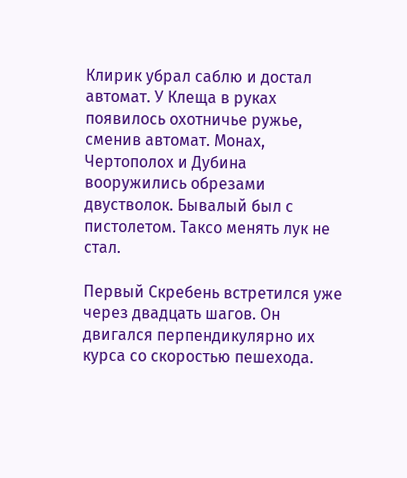Клирик убрал саблю и достал автомат. У Клеща в руках появилось охотничье ружье, сменив автомат. Монах, Чертополох и Дубина вооружились обрезами двустволок. Бывалый был с пистолетом. Таксо менять лук не стал.

Первый Скребень встретился уже через двадцать шагов. Он двигался перпендикулярно их курса со скоростью пешехода.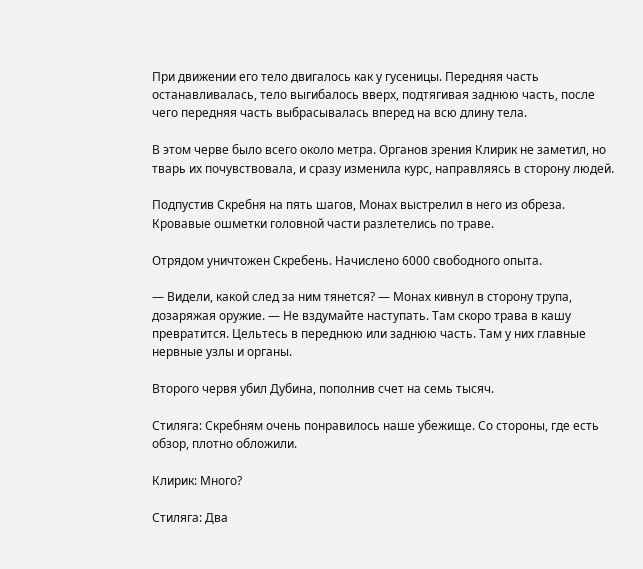При движении его тело двигалось как у гусеницы. Передняя часть останавливалась, тело выгибалось вверх, подтягивая заднюю часть, после чего передняя часть выбрасывалась вперед на всю длину тела.

В этом черве было всего около метра. Органов зрения Клирик не заметил, но тварь их почувствовала, и сразу изменила курс, направляясь в сторону людей.

Подпустив Скребня на пять шагов, Монах выстрелил в него из обреза. Кровавые ошметки головной части разлетелись по траве.

Отрядом уничтожен Скребень. Начислено 6000 свободного опыта.

— Видели, какой след за ним тянется? — Монах кивнул в сторону трупа, дозаряжая оружие. — Не вздумайте наступать. Там скоро трава в кашу превратится. Цельтесь в переднюю или заднюю часть. Там у них главные нервные узлы и органы.

Второго червя убил Дубина, пополнив счет на семь тысяч.

Стиляга: Скребням очень понравилось наше убежище. Со стороны, где есть обзор, плотно обложили.

Клирик: Много?

Стиляга: Два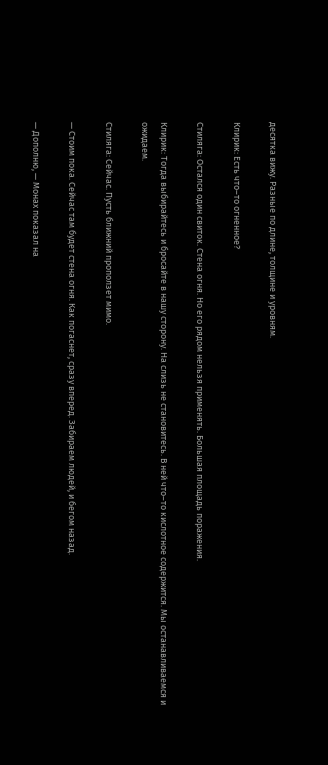десятка вижу. Разные по длине, толщине и уровням.

Клирик: Есть что–то огненное?

Стиляга: Остался один свиток. Стена огня. Но его рядом нельзя применять. Большая площадь поражения.

Клирик: Тогда выбирайтесь и бросайте в нашу сторону. На слизь не становитесь. В ней что–то кислотное содержится. Мы останавливаемся и ожидаем.

Стиляга: Сейчас. Пусть ближний проползет мимо.

— Стоим пока. Сейчас там будет стена огня. Как погаснет, сразу вперед. Забираем людей, и бегом назад.

— Дополню, — Монах показал на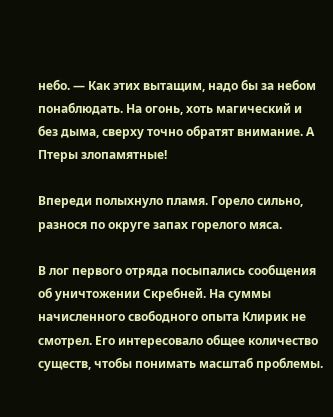небо. — Как этих вытащим, надо бы за небом понаблюдать. На огонь, хоть магический и без дыма, сверху точно обратят внимание. А Птеры злопамятные!

Впереди полыхнуло пламя. Горело сильно, разнося по округе запах горелого мяса.

В лог первого отряда посыпались сообщения об уничтожении Скребней. На суммы начисленного свободного опыта Клирик не смотрел. Его интересовало общее количество существ, чтобы понимать масштаб проблемы.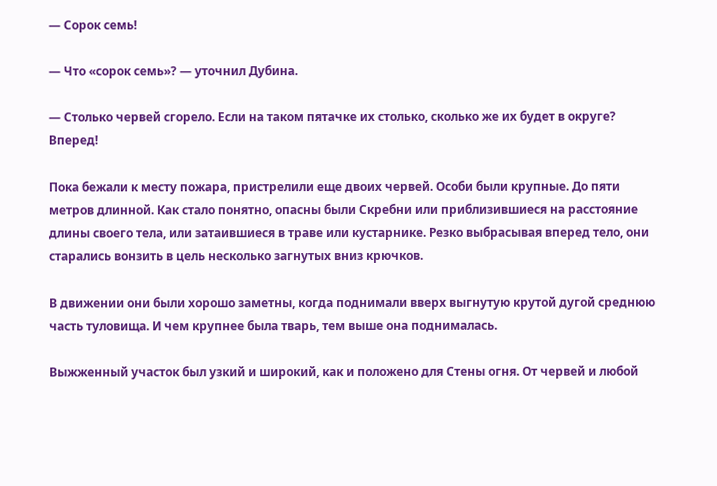— Сорок семь!

— Что «сорок семь»? — уточнил Дубина.

— Столько червей сгорело. Если на таком пятачке их столько, сколько же их будет в округе? Вперед!

Пока бежали к месту пожара, пристрелили еще двоих червей. Особи были крупные. До пяти метров длинной. Как стало понятно, опасны были Скребни или приблизившиеся на расстояние длины своего тела, или затаившиеся в траве или кустарнике. Резко выбрасывая вперед тело, они старались вонзить в цель несколько загнутых вниз крючков.

В движении они были хорошо заметны, когда поднимали вверх выгнутую крутой дугой среднюю часть туловища. И чем крупнее была тварь, тем выше она поднималась.

Выжженный участок был узкий и широкий, как и положено для Стены огня. От червей и любой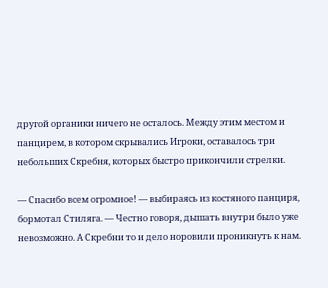другой органики ничего не осталось. Между этим местом и панцирем, в котором скрывались Игроки, оставалось три небольших Скребня, которых быстро прикончили стрелки.

— Спасибо всем огромное! — выбираясь из костяного панциря, бормотал Стиляга. — Честно говоря, дышать внутри было уже невозможно. А Скребни то и дело норовили проникнуть к нам.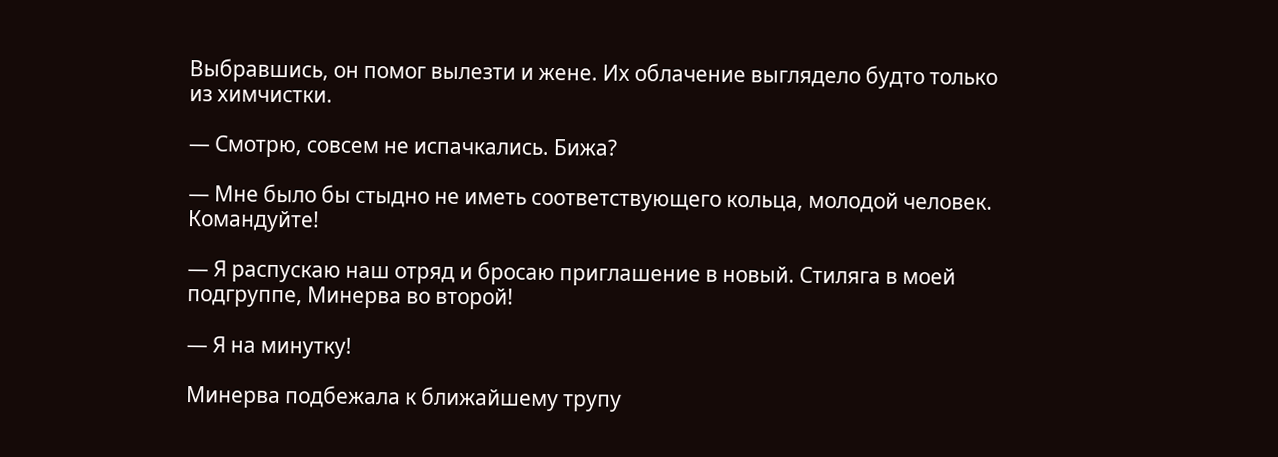Выбравшись, он помог вылезти и жене. Их облачение выглядело будто только из химчистки.

— Смотрю, совсем не испачкались. Бижа?

— Мне было бы стыдно не иметь соответствующего кольца, молодой человек. Командуйте!

— Я распускаю наш отряд и бросаю приглашение в новый. Стиляга в моей подгруппе, Минерва во второй!

— Я на минутку!

Минерва подбежала к ближайшему трупу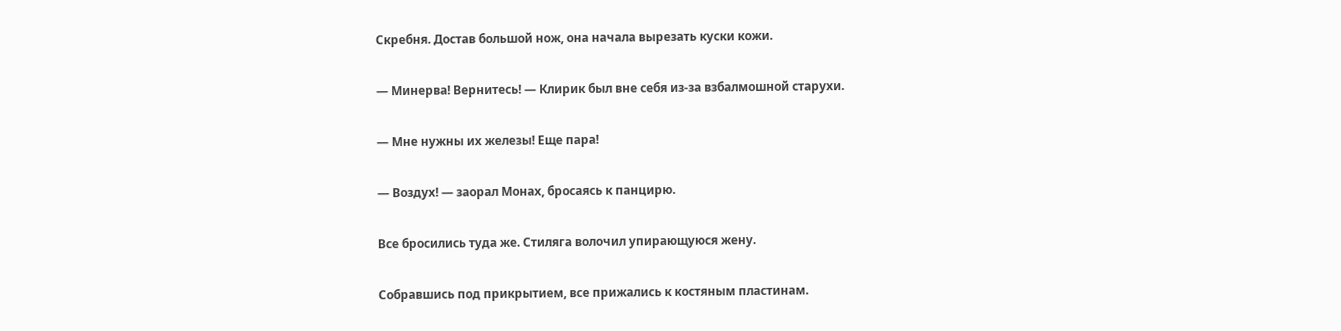Скребня. Достав большой нож, она начала вырезать куски кожи.

— Минерва! Вернитесь! — Клирик был вне себя из-за взбалмошной старухи.

— Мне нужны их железы! Еще пара!

— Воздух! — заорал Монах, бросаясь к панцирю.

Все бросились туда же. Стиляга волочил упирающуюся жену.

Собравшись под прикрытием, все прижались к костяным пластинам.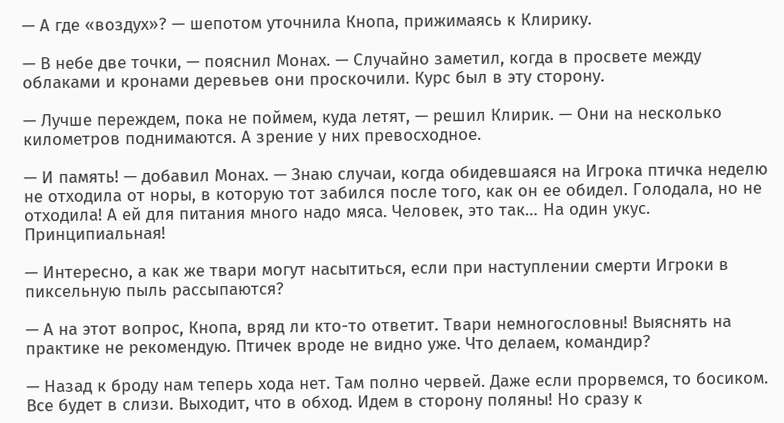— А где «воздух»? — шепотом уточнила Кнопа, прижимаясь к Клирику.

— В небе две точки, — пояснил Монах. — Случайно заметил, когда в просвете между облаками и кронами деревьев они проскочили. Курс был в эту сторону.

— Лучше переждем, пока не поймем, куда летят, — решил Клирик. — Они на несколько километров поднимаются. А зрение у них превосходное.

— И память! — добавил Монах. — Знаю случаи, когда обидевшаяся на Игрока птичка неделю не отходила от норы, в которую тот забился после того, как он ее обидел. Голодала, но не отходила! А ей для питания много надо мяса. Человек, это так… На один укус. Принципиальная!

— Интересно, а как же твари могут насытиться, если при наступлении смерти Игроки в пиксельную пыль рассыпаются?

— А на этот вопрос, Кнопа, вряд ли кто-то ответит. Твари немногословны! Выяснять на практике не рекомендую. Птичек вроде не видно уже. Что делаем, командир?

— Назад к броду нам теперь хода нет. Там полно червей. Даже если прорвемся, то босиком. Все будет в слизи. Выходит, что в обход. Идем в сторону поляны! Но сразу к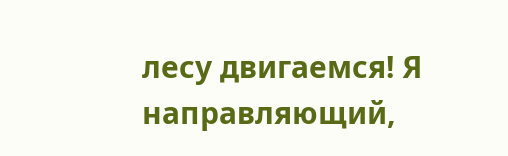лесу двигаемся! Я направляющий,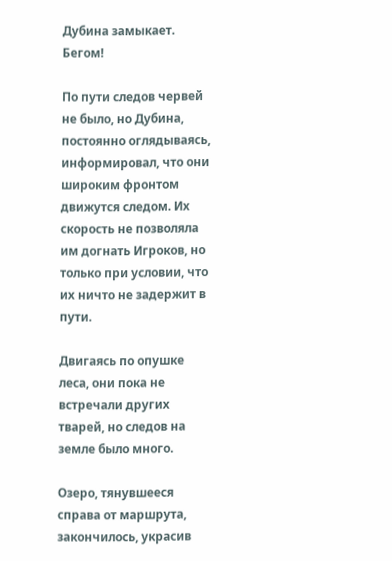Дубина замыкает. Бегом!

По пути следов червей не было, но Дубина, постоянно оглядываясь, информировал, что они широким фронтом движутся следом. Их скорость не позволяла им догнать Игроков, но только при условии, что их ничто не задержит в пути.

Двигаясь по опушке леса, они пока не встречали других тварей, но следов на земле было много.

Озеро, тянувшееся справа от маршрута, закончилось, украсив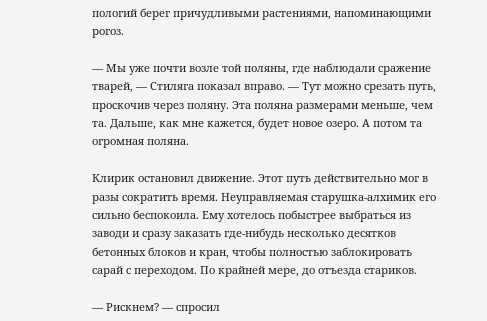пологий берег причудливыми растениями, напоминающими рогоз.

— Мы уже почти возле той поляны, где наблюдали сражение тварей, — Стиляга показал вправо. — Тут можно срезать путь, проскочив через поляну. Эта поляна размерами меньше, чем та. Дальше, как мне кажется, будет новое озеро. А потом та огромная поляна.

Клирик остановил движение. Этот путь действительно мог в разы сократить время. Неуправляемая старушка-алхимик его сильно беспокоила. Ему хотелось побыстрее выбраться из заводи и сразу заказать где-нибудь несколько десятков бетонных блоков и кран, чтобы полностью заблокировать сарай с переходом. По крайней мере, до отъезда стариков.

— Рискнем? — спросил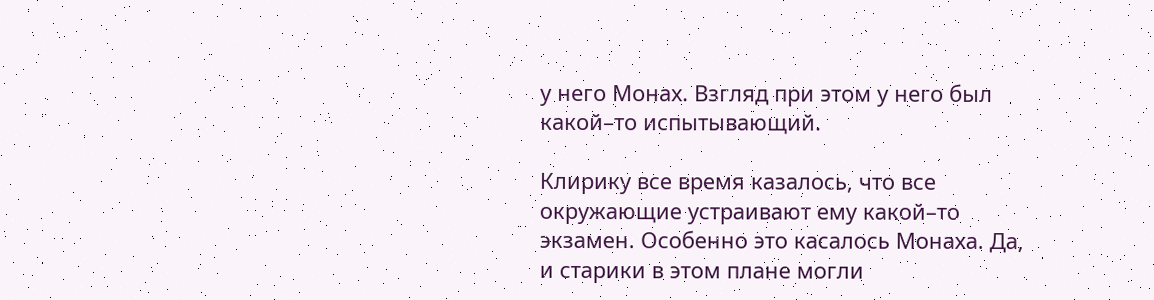у него Монах. Взгляд при этом у него был какой–то испытывающий.

Клирику все время казалось, что все окружающие устраивают ему какой–то экзамен. Особенно это касалось Монаха. Да, и старики в этом плане могли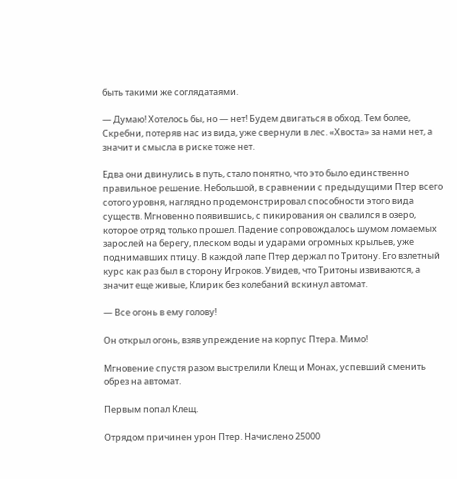быть такими же соглядатаями.

— Думаю! Хотелось бы, но — нет! Будем двигаться в обход. Тем более, Скребни, потеряв нас из вида, уже свернули в лес. «Хвоста» за нами нет, а значит и смысла в риске тоже нет.

Едва они двинулись в путь, стало понятно, что это было единственно правильное решение. Небольшой, в сравнении с предыдущими Птер всего сотого уровня, наглядно продемонстрировал способности этого вида существ. Мгновенно появившись, с пикирования он свалился в озеро, которое отряд только прошел. Падение сопровождалось шумом ломаемых зарослей на берегу, плеском воды и ударами огромных крыльев, уже поднимавших птицу. В каждой лапе Птер держал по Тритону. Его взлетный курс как раз был в сторону Игроков. Увидев, что Тритоны извиваются, а значит еще живые, Клирик без колебаний вскинул автомат.

— Все огонь в ему голову!

Он открыл огонь, взяв упреждение на корпус Птера. Мимо!

Мгновение спустя разом выстрелили Клещ и Монах, успевший сменить обрез на автомат.

Первым попал Клещ.

Отрядом причинен урон Птер. Начислено 25000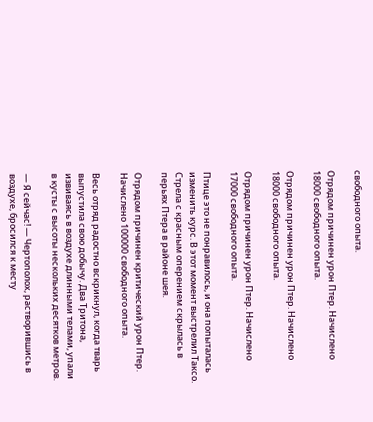свободного опыта.

Отрядом причинен урон Птер. Начислено 18000 свободного опыта.

Отрядом причинен урон Птер. Начислено 18000 свободного опыта.

Отрядом причинен урон Птер. Начислено 17000 свободного опыта.

Птице это не понравилось, и она попыталась изменить курс. В этот момент выстрелил Таксо. Стрела с красным оперением скрылась в перьях Птера в районе шея.

Отрядом причинен критический урон Птер. Начислено 100000 свободного опыта.

Весь отряд радостно вскрикнул, когда тварь выпустила свою добычу. Два Тритона, извиваясь в воздухе длинными телами, упали в кусты с высоты нескольких десятков метров.

— Я сейчас! — Чертополох, растворившись в воздухе, бросился к месту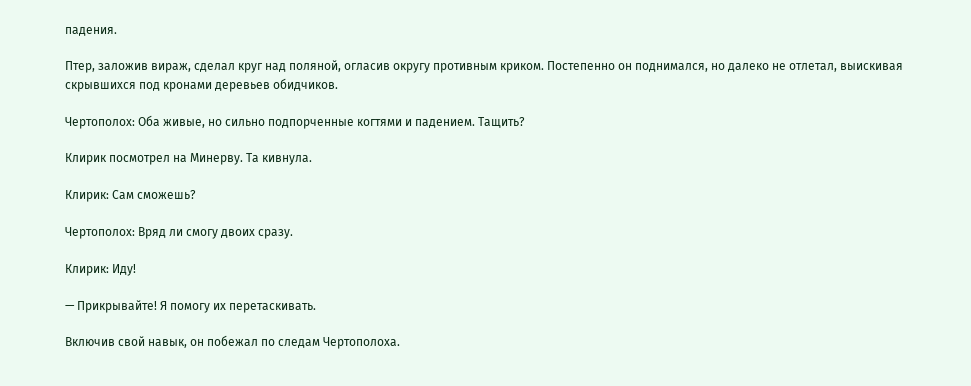падения.

Птер, заложив вираж, сделал круг над поляной, огласив округу противным криком. Постепенно он поднимался, но далеко не отлетал, выискивая скрывшихся под кронами деревьев обидчиков.

Чертополох: Оба живые, но сильно подпорченные когтями и падением. Тащить?

Клирик посмотрел на Минерву. Та кивнула.

Клирик: Сам сможешь?

Чертополох: Вряд ли смогу двоих сразу.

Клирик: Иду!

— Прикрывайте! Я помогу их перетаскивать.

Включив свой навык, он побежал по следам Чертополоха.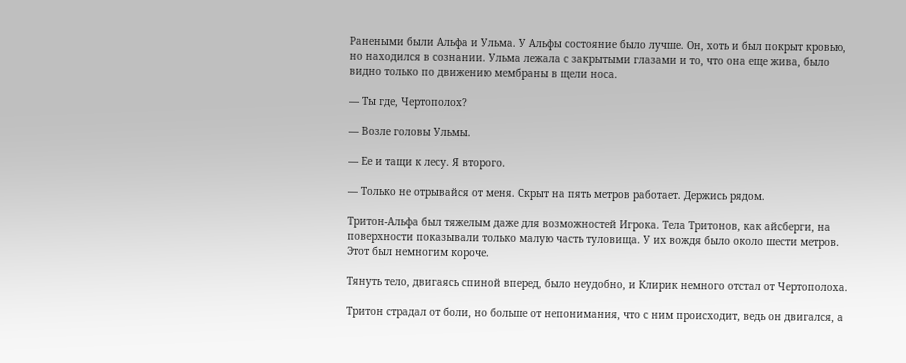Ранеными были Альфа и Ульма. У Альфы состояние было лучше. Он, хоть и был покрыт кровью, но находился в сознании. Ульма лежала с закрытыми глазами и то, что она еще жива, было видно только по движению мембраны в щели носа.

— Ты где, Чертополох?

— Возле головы Ульмы.

— Ее и тащи к лесу. Я второго.

— Только не отрывайся от меня. Скрыт на пять метров работает. Держись рядом.

Тритон-Альфа был тяжелым даже для возможностей Игрока. Тела Тритонов, как айсберги, на поверхности показывали только малую часть туловища. У их вождя было около шести метров. Этот был немногим короче.

Тянуть тело, двигаясь спиной вперед, было неудобно, и Клирик немного отстал от Чертополоха.

Тритон страдал от боли, но больше от непонимания, что с ним происходит, ведь он двигался, а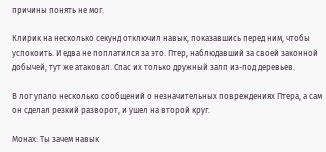причины понять не мог.

Клирик на несколько секунд отключил навык, показавшись перед ним, чтобы успокоить. И едва не поплатился за это. Птер, наблюдавший за своей законной добычей, тут же атаковал. Спас их только дружный залп из-под деревьев.

В лог упало несколько сообщений о незначительных повреждениях Птера, а сам он сделал резкий разворот, и ушел на второй круг.

Монах: Ты зачем навык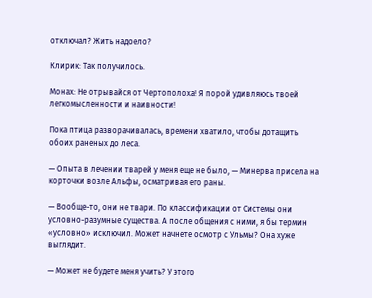отключал? Жить надоело?

Клирик: Так получилось.

Монах: Не отрывайся от Чертополоха! Я порой удивляюсь твоей легкомысленности и наивности!

Пока птица разворачивалась, времени хватило, чтобы дотащить обоих раненых до леса.

— Опыта в лечении тварей у меня еще не было, — Минерва присела на корточки возле Альфы, осматривая его раны.

— Вообще-то, они не твари. По классификации от Системы они условно-разумные существа. А после общения с ними, я бы термин «условно» исключил. Может начнете осмотр с Ульмы? Она хуже выглядит.

— Может не будете меня учить? У этого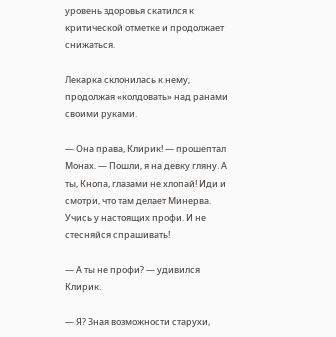уровень здоровья скатился к критической отметке и продолжает снижаться.

Лекарка склонилась к нему, продолжая «колдовать» над ранами своими руками.

— Она права, Клирик! — прошептал Монах. — Пошли, я на девку гляну. А ты, Кнопа, глазами не хлопай! Иди и смотри, что там делает Минерва. Учись у настоящих профи. И не стесняйся спрашивать!

— А ты не профи? — удивился Клирик.

— Я? Зная возможности старухи,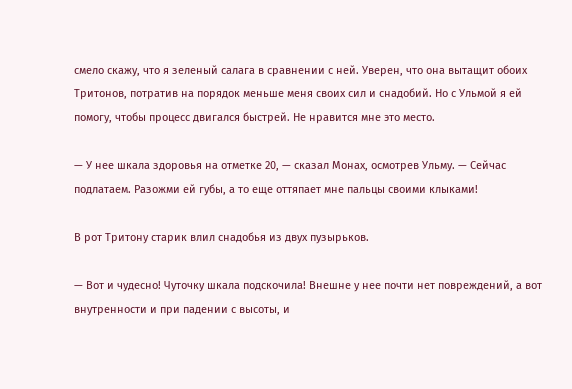смело скажу, что я зеленый салага в сравнении с ней. Уверен, что она вытащит обоих Тритонов, потратив на порядок меньше меня своих сил и снадобий. Но с Ульмой я ей помогу, чтобы процесс двигался быстрей. Не нравится мне это место.

— У нее шкала здоровья на отметке 20, — сказал Монах, осмотрев Ульму. — Сейчас подлатаем. Разожми ей губы, а то еще оттяпает мне пальцы своими клыками!

В рот Тритону старик влил снадобья из двух пузырьков.

— Вот и чудесно! Чуточку шкала подскочила! Внешне у нее почти нет повреждений, а вот внутренности и при падении с высоты, и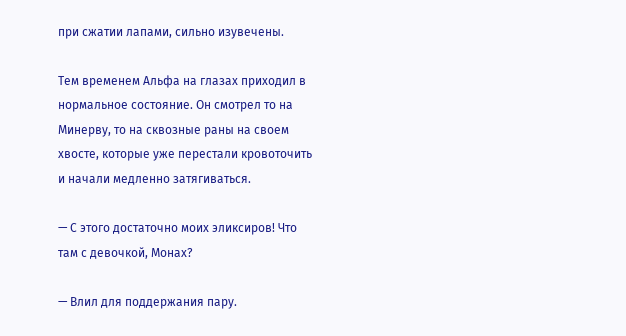при сжатии лапами, сильно изувечены.

Тем временем Альфа на глазах приходил в нормальное состояние. Он смотрел то на Минерву, то на сквозные раны на своем хвосте, которые уже перестали кровоточить и начали медленно затягиваться.

— С этого достаточно моих эликсиров! Что там с девочкой, Монах?

— Влил для поддержания пару.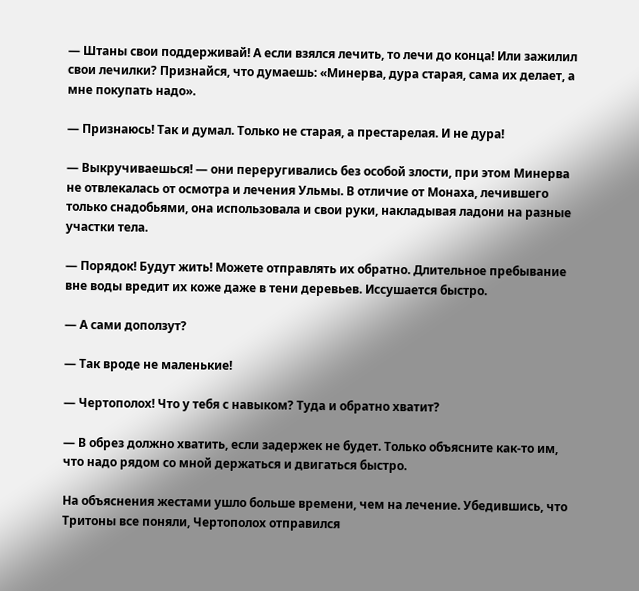— Штаны свои поддерживай! А если взялся лечить, то лечи до конца! Или зажилил свои лечилки? Признайся, что думаешь: «Минерва, дура старая, сама их делает, а мне покупать надо».

— Признаюсь! Так и думал. Только не старая, а престарелая. И не дура!

— Выкручиваешься! — они переругивались без особой злости, при этом Минерва не отвлекалась от осмотра и лечения Ульмы. В отличие от Монаха, лечившего только снадобьями, она использовала и свои руки, накладывая ладони на разные участки тела.

— Порядок! Будут жить! Можете отправлять их обратно. Длительное пребывание вне воды вредит их коже даже в тени деревьев. Иссушается быстро.

— А сами доползут?

— Так вроде не маленькие!

— Чертополох! Что у тебя с навыком? Туда и обратно хватит?

— В обрез должно хватить, если задержек не будет. Только объясните как-то им, что надо рядом со мной держаться и двигаться быстро.

На объяснения жестами ушло больше времени, чем на лечение. Убедившись, что Тритоны все поняли, Чертополох отправился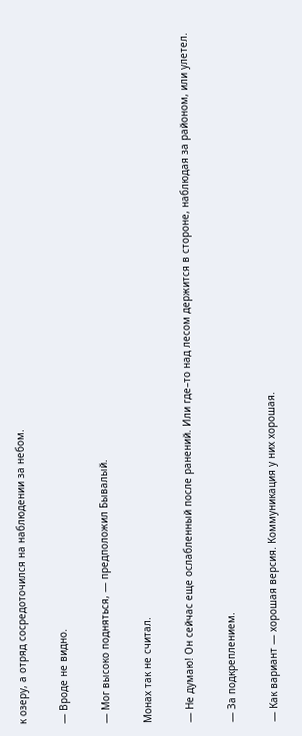к озеру, а отряд сосредоточился на наблюдении за небом.

— Вроде не видно.

— Мог высоко подняться, — предположил Бывалый.

Монах так не считал.

— Не думаю! Он сейчас еще ослабленный после ранений. Или где–то над лесом держится в стороне, наблюдая за районом, или улетел.

— За подкреплением.

— Как вариант — хорошая версия. Коммуникация у них хорошая.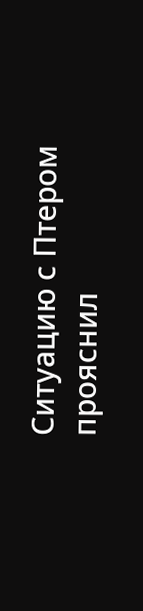Ситуацию с Птером прояснил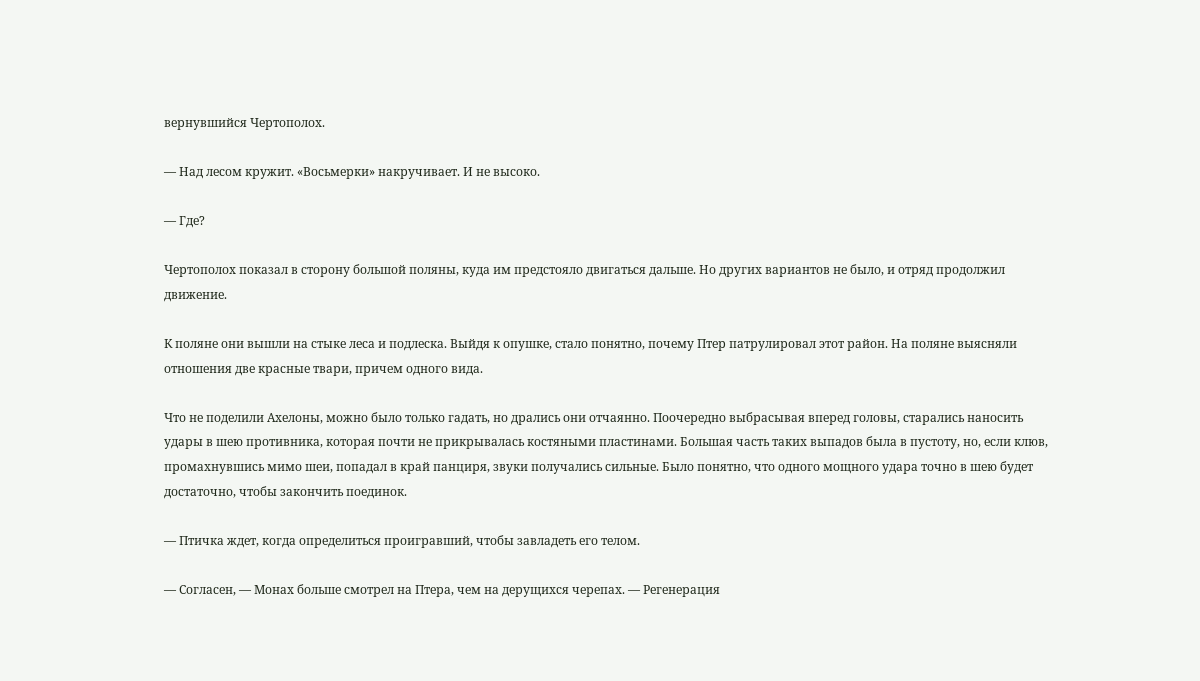вернувшийся Чертополох.

— Над лесом кружит. «Восьмерки» накручивает. И не высоко.

— Где?

Чертополох показал в сторону большой поляны, куда им предстояло двигаться дальше. Но других вариантов не было, и отряд продолжил движение.

К поляне они вышли на стыке леса и подлеска. Выйдя к опушке, стало понятно, почему Птер патрулировал этот район. На поляне выясняли отношения две красные твари, причем одного вида.

Что не поделили Ахелоны, можно было только гадать, но дрались они отчаянно. Поочередно выбрасывая вперед головы, старались наносить удары в шею противника, которая почти не прикрывалась костяными пластинами. Большая часть таких выпадов была в пустоту, но, если клюв, промахнувшись мимо шеи, попадал в край панциря, звуки получались сильные. Было понятно, что одного мощного удара точно в шею будет достаточно, чтобы закончить поединок.

— Птичка ждет, когда определиться проигравший, чтобы завладеть его телом.

— Согласен, — Монах больше смотрел на Птера, чем на дерущихся черепах. — Регенерация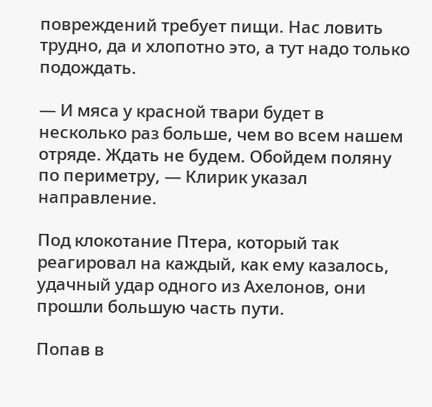повреждений требует пищи. Нас ловить трудно, да и хлопотно это, а тут надо только подождать.

— И мяса у красной твари будет в несколько раз больше, чем во всем нашем отряде. Ждать не будем. Обойдем поляну по периметру, — Клирик указал направление.

Под клокотание Птера, который так реагировал на каждый, как ему казалось, удачный удар одного из Ахелонов, они прошли большую часть пути.

Попав в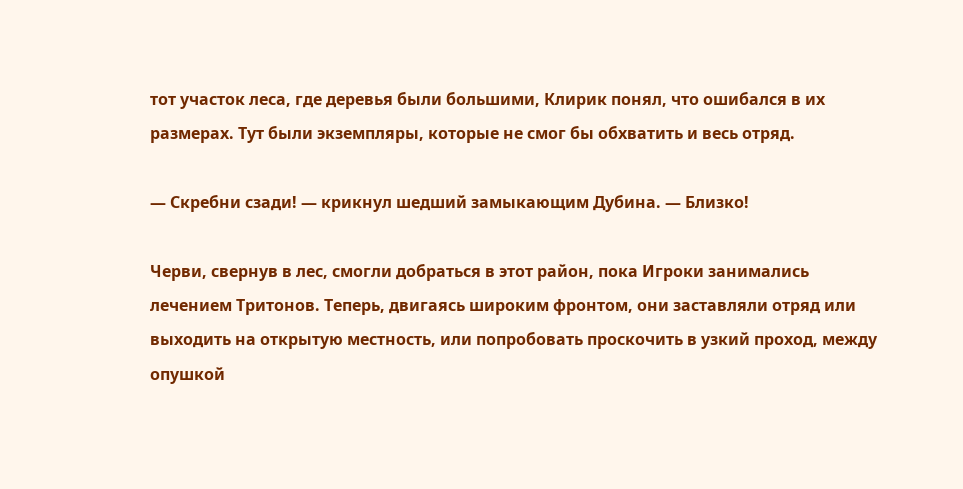тот участок леса, где деревья были большими, Клирик понял, что ошибался в их размерах. Тут были экземпляры, которые не смог бы обхватить и весь отряд.

— Скребни сзади! — крикнул шедший замыкающим Дубина. — Близко!

Черви, свернув в лес, смогли добраться в этот район, пока Игроки занимались лечением Тритонов. Теперь, двигаясь широким фронтом, они заставляли отряд или выходить на открытую местность, или попробовать проскочить в узкий проход, между опушкой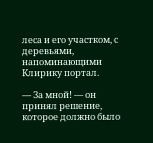леса и его участком, с деревьями, напоминающими Клирику портал.

— За мной! — он принял решение, которое должно было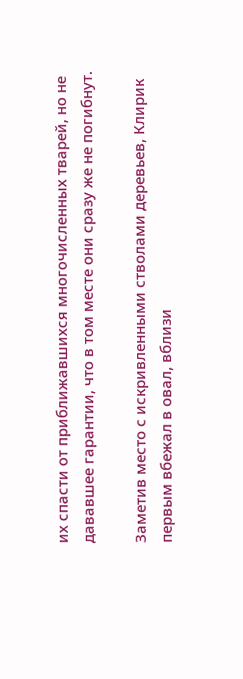их спасти от приближавшихся многочисленных тварей, но не дававшее гарантии, что в том месте они сразу же не погибнут.

Заметив место с искривленными стволами деревьев, Клирик первым вбежал в овал, вблизи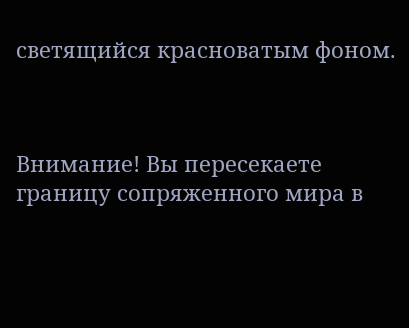светящийся красноватым фоном.



Внимание! Вы пересекаете границу сопряженного мира в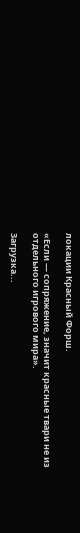локации Красный Форш.

«Если — сопряжение, значит красные твари не из отдельного игрового мира».

Загрузка...